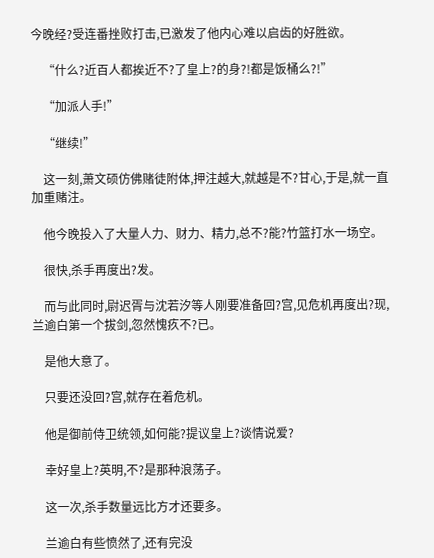今晚经?受连番挫败打击,已激发了他内心难以启齿的好胜欲。

    “什么?近百人都挨近不?了皇上?的身?!都是饭桶么?!”

    “加派人手!”

    “继续!”

    这一刻,萧文硕仿佛赌徒附体,押注越大,就越是不?甘心,于是,就一直加重赌注。

    他今晚投入了大量人力、财力、精力,总不?能?竹篮打水一场空。

    很快,杀手再度出?发。

    而与此同时,尉迟胥与沈若汐等人刚要准备回?宫,见危机再度出?现,兰逾白第一个拔剑,忽然愧疚不?已。

    是他大意了。

    只要还没回?宫,就存在着危机。

    他是御前侍卫统领,如何能?提议皇上?谈情说爱?

    幸好皇上?英明,不?是那种浪荡子。

    这一次,杀手数量远比方才还要多。

    兰逾白有些愤然了,还有完没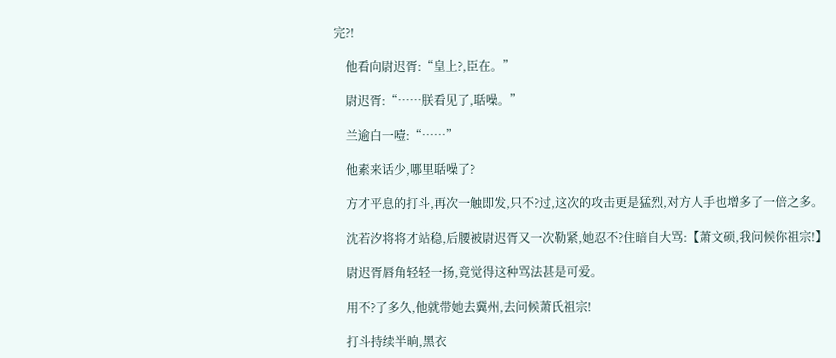完?!

    他看向尉迟胥:“皇上?,臣在。”

    尉迟胥:“……朕看见了,聒噪。”

    兰逾白一噎:“……”

    他素来话少,哪里聒噪了?

    方才平息的打斗,再次一触即发,只不?过,这次的攻击更是猛烈,对方人手也增多了一倍之多。

    沈若汐将将才站稳,后腰被尉迟胥又一次勒紧,她忍不?住暗自大骂:【萧文硕,我问候你祖宗!】

    尉迟胥唇角轻轻一扬,竟觉得这种骂法甚是可爱。

    用不?了多久,他就带她去冀州,去问候萧氏祖宗!

    打斗持续半晌,黑衣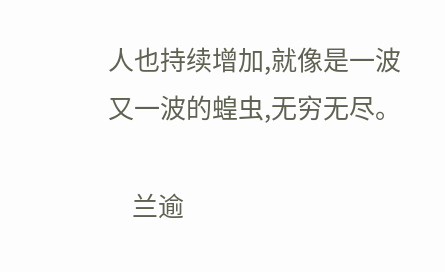人也持续增加,就像是一波又一波的蝗虫,无穷无尽。

    兰逾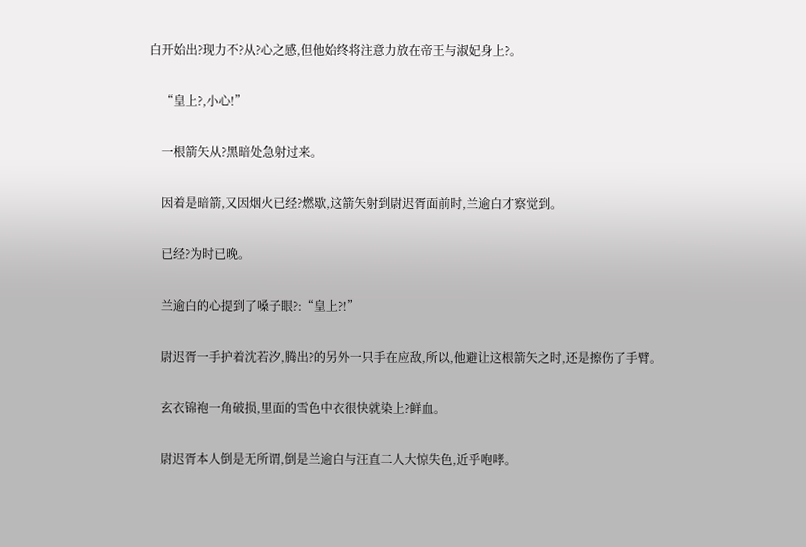白开始出?现力不?从?心之感,但他始终将注意力放在帝王与淑妃身上?。

    “皇上?,小心!”

    一根箭矢从?黑暗处急射过来。

    因着是暗箭,又因烟火已经?燃歇,这箭矢射到尉迟胥面前时,兰逾白才察觉到。

    已经?为时已晚。

    兰逾白的心提到了嗓子眼?:“皇上?!”

    尉迟胥一手护着沈若汐,腾出?的另外一只手在应敌,所以,他避让这根箭矢之时,还是擦伤了手臂。

    玄衣锦袍一角破损,里面的雪色中衣很快就染上?鲜血。

    尉迟胥本人倒是无所谓,倒是兰逾白与汪直二人大惊失色,近乎咆哮。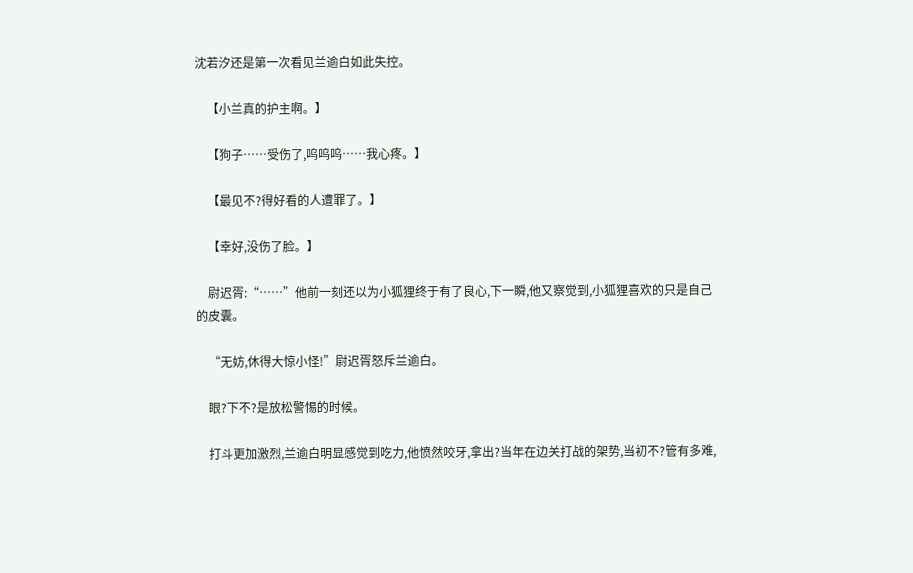沈若汐还是第一次看见兰逾白如此失控。

    【小兰真的护主啊。】

    【狗子……受伤了,呜呜呜……我心疼。】

    【最见不?得好看的人遭罪了。】

    【幸好,没伤了脸。】

    尉迟胥:“……”他前一刻还以为小狐狸终于有了良心,下一瞬,他又察觉到,小狐狸喜欢的只是自己的皮囊。

    “无妨,休得大惊小怪!”尉迟胥怒斥兰逾白。

    眼?下不?是放松警惕的时候。

    打斗更加激烈,兰逾白明显感觉到吃力,他愤然咬牙,拿出?当年在边关打战的架势,当初不?管有多难,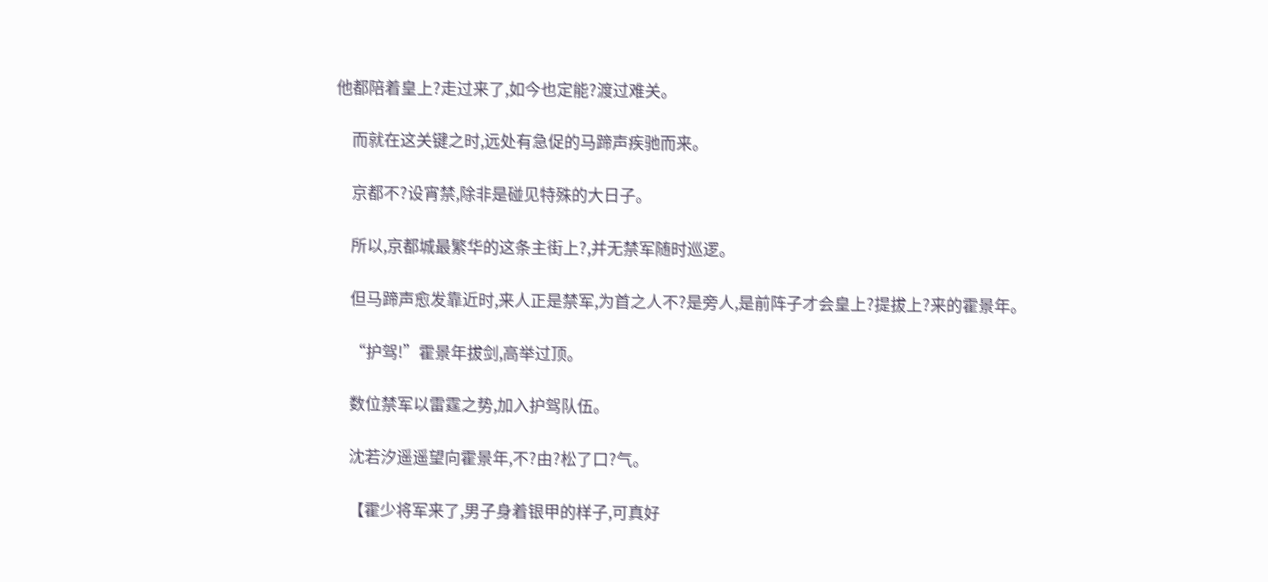他都陪着皇上?走过来了,如今也定能?渡过难关。

    而就在这关键之时,远处有急促的马蹄声疾驰而来。

    京都不?设宵禁,除非是碰见特殊的大日子。

    所以,京都城最繁华的这条主街上?,并无禁军随时巡逻。

    但马蹄声愈发靠近时,来人正是禁军,为首之人不?是旁人,是前阵子才会皇上?提拔上?来的霍景年。

    “护驾!”霍景年拔剑,高举过顶。

    数位禁军以雷霆之势,加入护驾队伍。

    沈若汐遥遥望向霍景年,不?由?松了口?气。

    【霍少将军来了,男子身着银甲的样子,可真好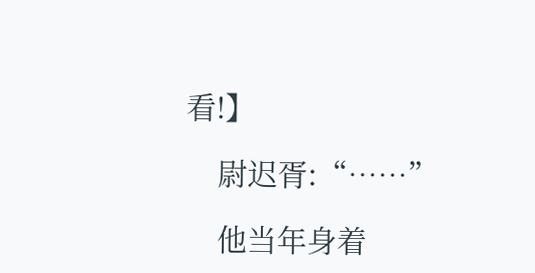看!】

    尉迟胥:“……”

    他当年身着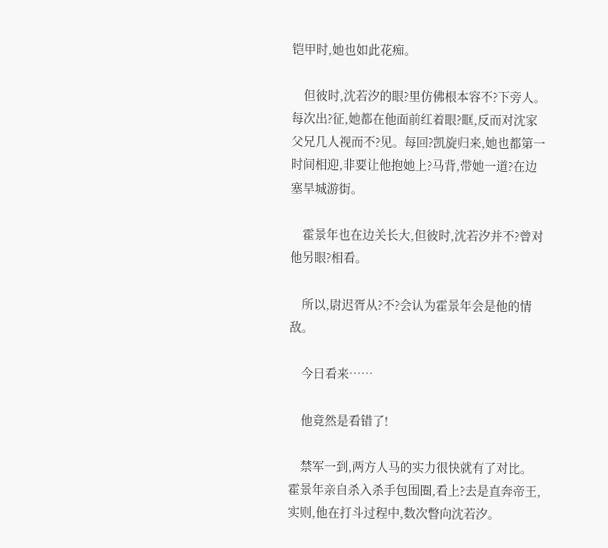铠甲时,她也如此花痴。

    但彼时,沈若汐的眼?里仿佛根本容不?下旁人。每次出?征,她都在他面前红着眼?眶,反而对沈家父兄几人视而不?见。每回?凯旋归来,她也都第一时间相迎,非要让他抱她上?马背,带她一道?在边塞旱城游街。

    霍景年也在边关长大,但彼时,沈若汐并不?曾对他另眼?相看。

    所以,尉迟胥从?不?会认为霍景年会是他的情敌。

    今日看来……

    他竟然是看错了!

    禁军一到,两方人马的实力很快就有了对比。霍景年亲自杀入杀手包围圈,看上?去是直奔帝王,实则,他在打斗过程中,数次瞥向沈若汐。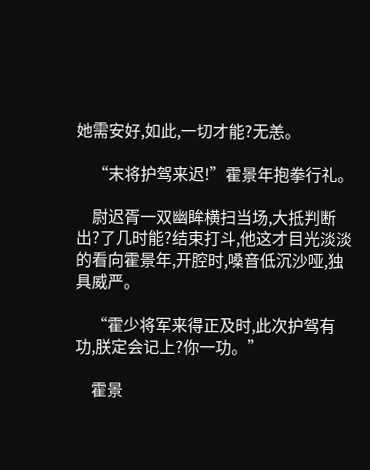她需安好,如此,一切才能?无恙。

    “末将护驾来迟!”霍景年抱拳行礼。

    尉迟胥一双幽眸横扫当场,大抵判断出?了几时能?结束打斗,他这才目光淡淡的看向霍景年,开腔时,嗓音低沉沙哑,独具威严。

    “霍少将军来得正及时,此次护驾有功,朕定会记上?你一功。”

    霍景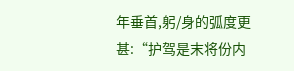年垂首,躬/身的弧度更甚:“护驾是末将份内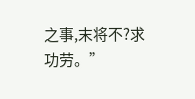之事,末将不?求功劳。”